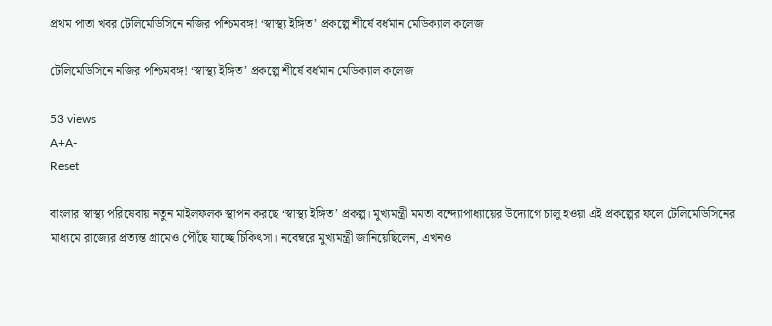প্রথম পাতা খবর টেলিমেডিসিনে নজির পশ্চিমবঙ্গ! ‘স্বাস্থ্য ইঙ্গিত’ প্রকল্পে শীর্ষে বর্ধমান মেডিক্যাল কলেজ

টেলিমেডিসিনে নজির পশ্চিমবঙ্গ! ‘স্বাস্থ্য ইঙ্গিত’ প্রকল্পে শীর্ষে বর্ধমান মেডিক্যাল কলেজ

53 views
A+A-
Reset

বাংলার স্বাস্থ্য পরিষেবায় নতুন মাইলফলক স্থাপন করছে ‘স্বাস্থ্য ইঙ্গিত’ প্রকল্প। মুখ্যমন্ত্রী মমতা বন্দ্যোপাধ্যায়ের উদ্যোগে চালু হওয়া এই প্রকল্পের ফলে টেলিমেডিসিনের মাধ্যমে রাজ্যের প্রত্যন্ত গ্রামেও পৌঁছে যাচ্ছে চিকিৎসা। নবেম্বরে মুখ্যমন্ত্রী জানিয়েছিলেন, এখনও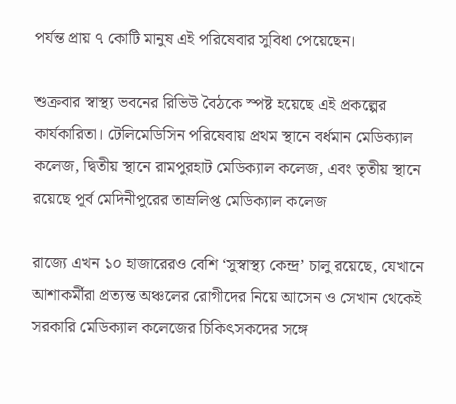পর্যন্ত প্রায় ৭ কোটি মানুষ এই পরিষেবার সুবিধা পেয়েছেন।

শুক্রবার স্বাস্থ্য ভবনের রিভিউ বৈঠকে স্পষ্ট হয়েছে এই প্রকল্পের কার্যকারিতা। টেলিমেডিসিন পরিষেবায় প্রথম স্থানে বর্ধমান মেডিক্যাল কলেজ, দ্বিতীয় স্থানে রামপুরহাট মেডিক্যাল কলেজ, এবং তৃতীয় স্থানে রয়েছে পূর্ব মেদিনীপুরের তাম্রলিপ্ত মেডিক্যাল কলেজ

রাজ্যে এখন ১০ হাজারেরও বেশি ‘সুস্বাস্থ্য কেন্দ্র’ চালু রয়েছে, যেখানে আশাকর্মীরা প্রত্যন্ত অঞ্চলের রোগীদের নিয়ে আসেন ও সেখান থেকেই সরকারি মেডিক্যাল কলেজের চিকিৎসকদের সঙ্গে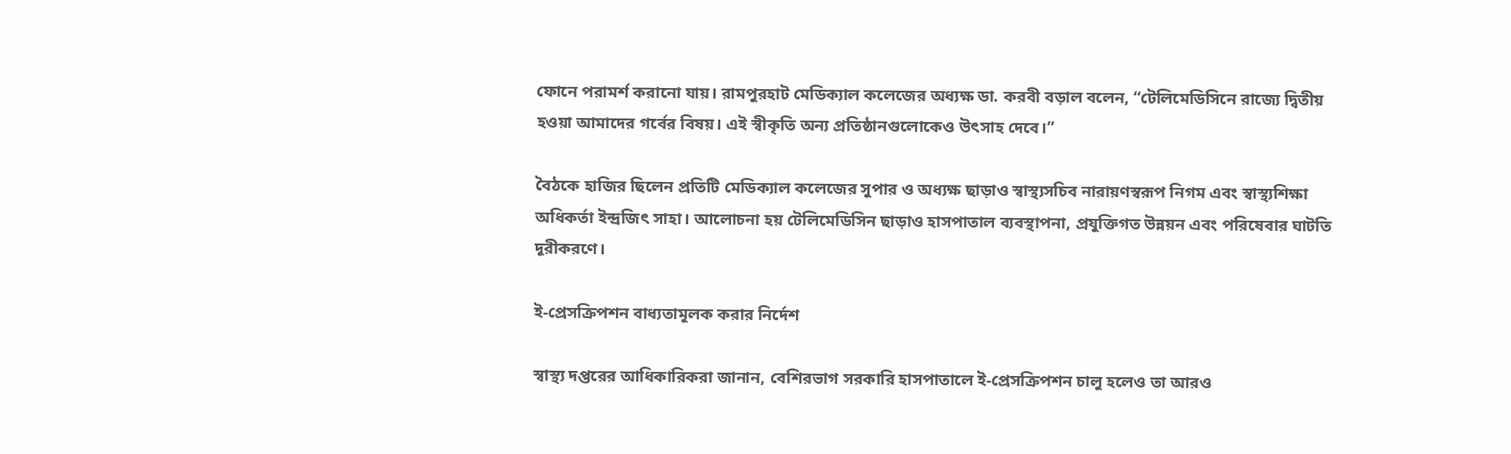ফোনে পরামর্শ করানো যায়। রামপুরহাট মেডিক্যাল কলেজের অধ্যক্ষ ডা. করবী বড়াল বলেন, “টেলিমেডিসিনে রাজ্যে দ্বিতীয় হওয়া আমাদের গর্বের বিষয়। এই স্বীকৃতি অন্য প্রতিষ্ঠানগুলোকেও উৎসাহ দেবে।”

বৈঠকে হাজির ছিলেন প্রতিটি মেডিক্যাল কলেজের সুপার ও অধ্যক্ষ ছাড়াও স্বাস্থ্যসচিব নারায়ণস্বরূপ নিগম এবং স্বাস্থ্যশিক্ষা অধিকর্তা ইন্দ্রজিৎ সাহা। আলোচনা হয় টেলিমেডিসিন ছাড়াও হাসপাতাল ব্যবস্থাপনা, প্রযুক্তিগত উন্নয়ন এবং পরিষেবার ঘাটতি দূরীকরণে।

ই-প্রেসক্রিপশন বাধ্যতামূলক করার নির্দেশ

স্বাস্থ্য দপ্তরের আধিকারিকরা জানান, বেশিরভাগ সরকারি হাসপাতালে ই-প্রেসক্রিপশন চালু হলেও তা আরও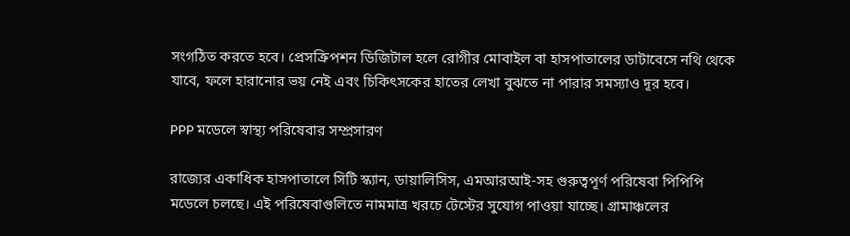সংগঠিত করতে হবে। প্রেসক্রিপশন ডিজিটাল হলে রোগীর মোবাইল বা হাসপাতালের ডাটাবেসে নথি থেকে যাবে, ফলে হারানোর ভয় নেই এবং চিকিৎসকের হাতের লেখা বুঝতে না পারার সমস্যাও দূর হবে।

PPP মডেলে স্বাস্থ্য পরিষেবার সম্প্রসারণ

রাজ্যের একাধিক হাসপাতালে সিটি স্ক্যান, ডায়ালিসিস, এমআরআই-সহ গুরুত্বপূর্ণ পরিষেবা পিপিপি মডেলে চলছে। এই পরিষেবাগুলিতে নামমাত্র খরচে টেস্টের সুযোগ পাওয়া যাচ্ছে। গ্রামাঞ্চলের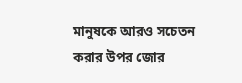মানুষকে আরও সচেতন করার উপর জোর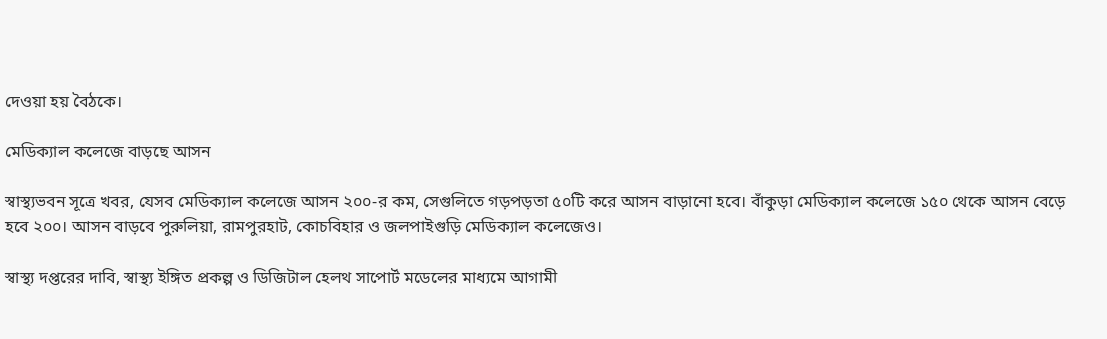দেওয়া হয় বৈঠকে।

মেডিক্যাল কলেজে বাড়ছে আসন

স্বাস্থ্যভবন সূত্রে খবর, যেসব মেডিক্যাল কলেজে আসন ২০০-র কম, সেগুলিতে গড়পড়তা ৫০টি করে আসন বাড়ানো হবে। বাঁকুড়া মেডিক্যাল কলেজে ১৫০ থেকে আসন বেড়ে হবে ২০০। আসন বাড়বে পুরুলিয়া, রামপুরহাট, কোচবিহার ও জলপাইগুড়ি মেডিক্যাল কলেজেও।

স্বাস্থ্য দপ্তরের দাবি, স্বাস্থ্য ইঙ্গিত প্রকল্প ও ডিজিটাল হেলথ সাপোর্ট মডেলের মাধ্যমে আগামী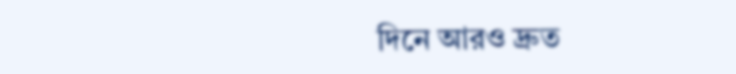দিনে আরও দ্রুত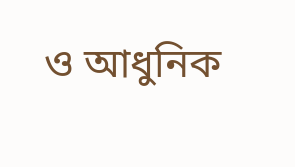ও আধুনিক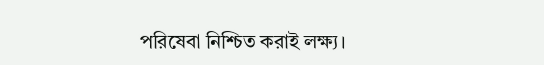পরিষেবা নিশ্চিত করাই লক্ষ্য।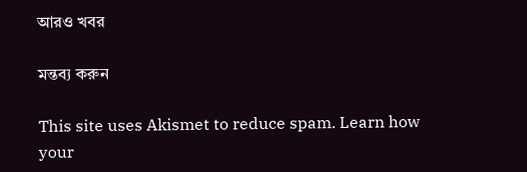আরও খবর

মন্তব্য করুন

This site uses Akismet to reduce spam. Learn how your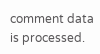comment data is processed.